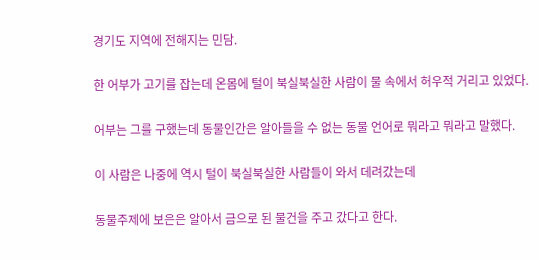경기도 지역에 전해지는 민담.

한 어부가 고기를 잡는데 온몸에 털이 북실북실한 사람이 물 속에서 허우적 거리고 있었다.

어부는 그를 구했는데 동물인간은 알아들을 수 없는 동물 언어로 뭐라고 뭐라고 말했다.

이 사람은 나중에 역시 털이 북실북실한 사람들이 와서 데려갔는데

동물주제에 보은은 알아서 금으로 된 물건을 주고 갔다고 한다.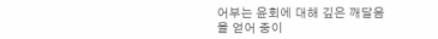어부는 윤회에 대해 깊은 깨달음을 얻어 중이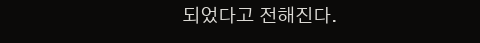되었다고 전해진다.